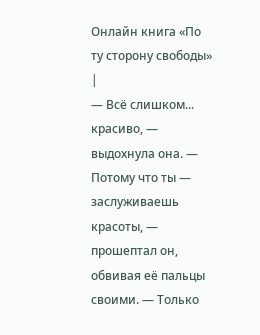Онлайн книга «По ту сторону свободы»
|
— Всё слишком... красиво, — выдохнула она. — Потому что ты — заслуживаешь красоты, — прошептал он, обвивая её пальцы своими. — Только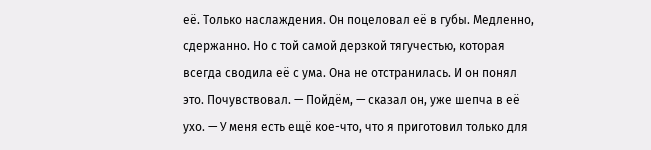её. Только наслаждения. Он поцеловал её в губы. Медленно, сдержанно. Но с той самой дерзкой тягучестью, которая всегда сводила её с ума. Она не отстранилась. И он понял это. Почувствовал. — Пойдём, — сказал он, уже шепча в её ухо. — У меня есть ещё кое-что, что я приготовил только для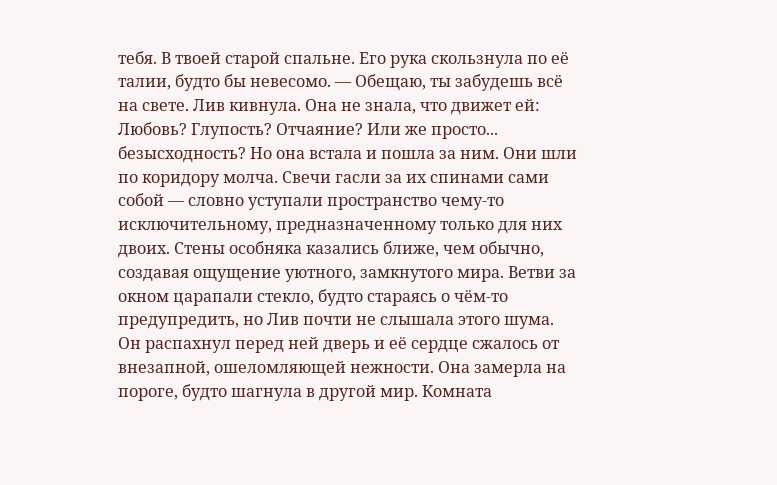тебя. В твоей старой спальне. Его рука скользнула по её талии, будто бы невесомо. — Обещаю, ты забудешь всё на свете. Лив кивнула. Она не знала, что движет ей: Любовь? Глупость? Отчаяние? Или же просто... безысходность? Но она встала и пошла за ним. Они шли по коридору молча. Свечи гасли за их спинами сами собой — словно уступали пространство чему-то исключительному, предназначенному только для них двоих. Стены особняка казались ближе, чем обычно, создавая ощущение уютного, замкнутого мира. Ветви за окном царапали стекло, будто стараясь о чём-то предупредить, но Лив почти не слышала этого шума. Он распахнул перед ней дверь и её сердце сжалось от внезапной, ошеломляющей нежности. Она замерла на пороге, будто шагнула в другой мир. Комната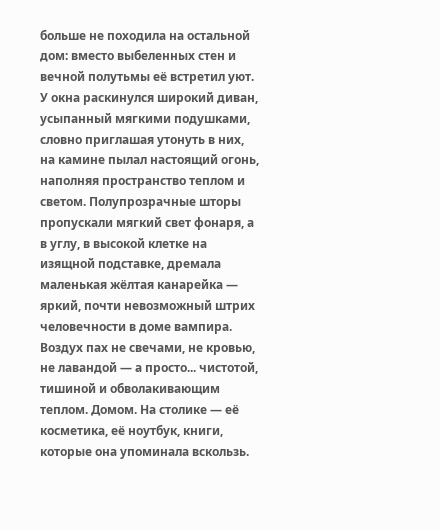больше не походила на остальной дом: вместо выбеленных стен и вечной полутьмы её встретил уют. У окна раскинулся широкий диван, усыпанный мягкими подушками, словно приглашая утонуть в них, на камине пылал настоящий огонь, наполняя пространство теплом и светом. Полупрозрачные шторы пропускали мягкий свет фонаря, а в углу, в высокой клетке на изящной подставке, дремала маленькая жёлтая канарейка — яркий, почти невозможный штрих человечности в доме вампира. Воздух пах не свечами, не кровью, не лавандой — а просто... чистотой, тишиной и обволакивающим теплом. Домом. На столике — её косметика, её ноутбук, книги, которые она упоминала вскользь.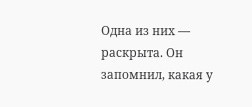Одна из них — раскрыта. Он запомнил, какая у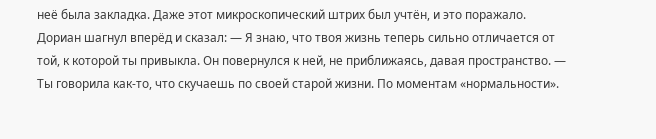неё была закладка. Даже этот микроскопический штрих был учтён, и это поражало. Дориан шагнул вперёд и сказал: — Я знаю, что твоя жизнь теперь сильно отличается от той, к которой ты привыкла. Он повернулся к ней, не приближаясь, давая пространство. — Ты говорила как-то, что скучаешь по своей старой жизни. По моментам «нормальности».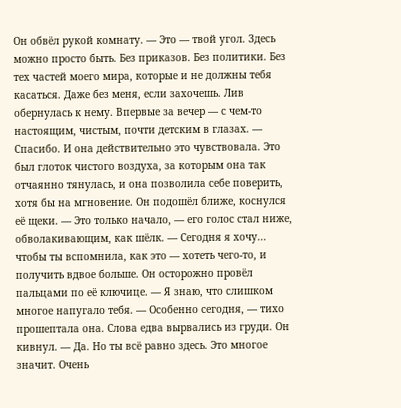Он обвёл рукой комнату. — Это — твой угол. Здесь можно просто быть. Без приказов. Без политики. Без тех частей моего мира, которые и не должны тебя касаться. Даже без меня, если захочешь. Лив обернулась к нему. Впервые за вечер — с чем-то настоящим, чистым, почти детским в глазах. — Спасибо. И она действительно это чувствовала. Это был глоток чистого воздуха, за которым она так отчаянно тянулась, и она позволила себе поверить, хотя бы на мгновение. Он подошёл ближе, коснулся её щеки. — Это только начало, — его голос стал ниже, обволакивающим, как шёлк. — Сегодня я хочу... чтобы ты вспомнила, как это — хотеть чего-то, и получить вдвое больше. Он осторожно провёл пальцами по её ключице. — Я знаю, что слишком многое напугало тебя. — Особенно сегодня, — тихо прошептала она. Слова едва вырвались из груди. Он кивнул. — Да. Но ты всё равно здесь. Это многое значит. Очень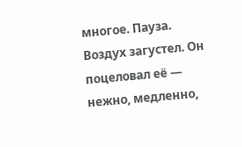многое. Пауза. Воздух загустел. Он поцеловал её — нежно, медленно,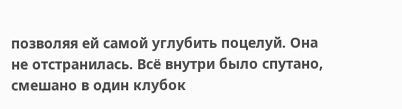позволяя ей самой углубить поцелуй. Она не отстранилась. Всё внутри было спутано, смешано в один клубок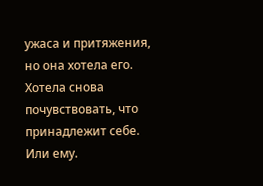ужаса и притяжения, но она хотела его. Хотела снова почувствовать, что принадлежит себе. Или ему.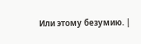Или этому безумию. |